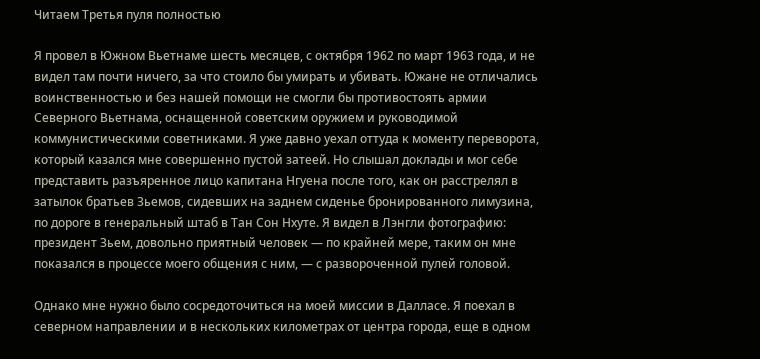Читаем Третья пуля полностью

Я провел в Южном Вьетнаме шесть месяцев, с октября 1962 по март 1963 года, и не видел там почти ничего, за что стоило бы умирать и убивать. Южане не отличались воинственностью и без нашей помощи не смогли бы противостоять армии Северного Вьетнама, оснащенной советским оружием и руководимой коммунистическими советниками. Я уже давно уехал оттуда к моменту переворота, который казался мне совершенно пустой затеей. Но слышал доклады и мог себе представить разъяренное лицо капитана Нгуена после того, как он расстрелял в затылок братьев Зьемов, сидевших на заднем сиденье бронированного лимузина, по дороге в генеральный штаб в Тан Сон Нхуте. Я видел в Лэнгли фотографию: президент Зьем, довольно приятный человек — по крайней мере, таким он мне показался в процессе моего общения с ним, — с развороченной пулей головой.

Однако мне нужно было сосредоточиться на моей миссии в Далласе. Я поехал в северном направлении и в нескольких километрах от центра города, еще в одном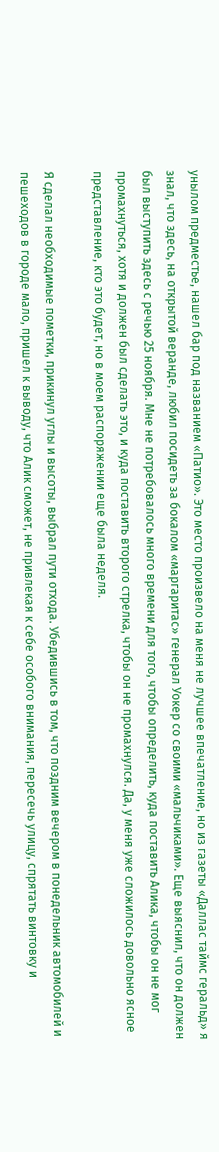унылом предместье, нашел бар под названием «Патио». Это место произвело на меня не лучшее впечатление, но из газеты «Даллас таймс геральд» я знал, что здесь, на открытой веранде, любил посидеть за бокалом «маргаритас» генерал Уокер со своими «мальчиками». Еще выяснил, что он должен был выступить здесь с речью 25 ноября. Мне не потребовалось много времени для того, чтобы определить, куда поставить Алика, чтобы он не мог промахнуться, хотя и должен был сделать это, и куда поставить второго стрелка, чтобы он не промахнулся. Да, у меня уже сложилось довольно ясное представление, кто это будет, но в моем распоряжении еще была неделя.

Я сделал необходимые пометки, прикинул углы и высоты, выбрал пути отхода. Убедившись в том, что поздним вечером в понедельник автомобилей и пешеходов в городе мало, пришел к выводу, что Алик сможет, не привлекая к себе особого внимания, пересечь улицу, спрятать винтовку и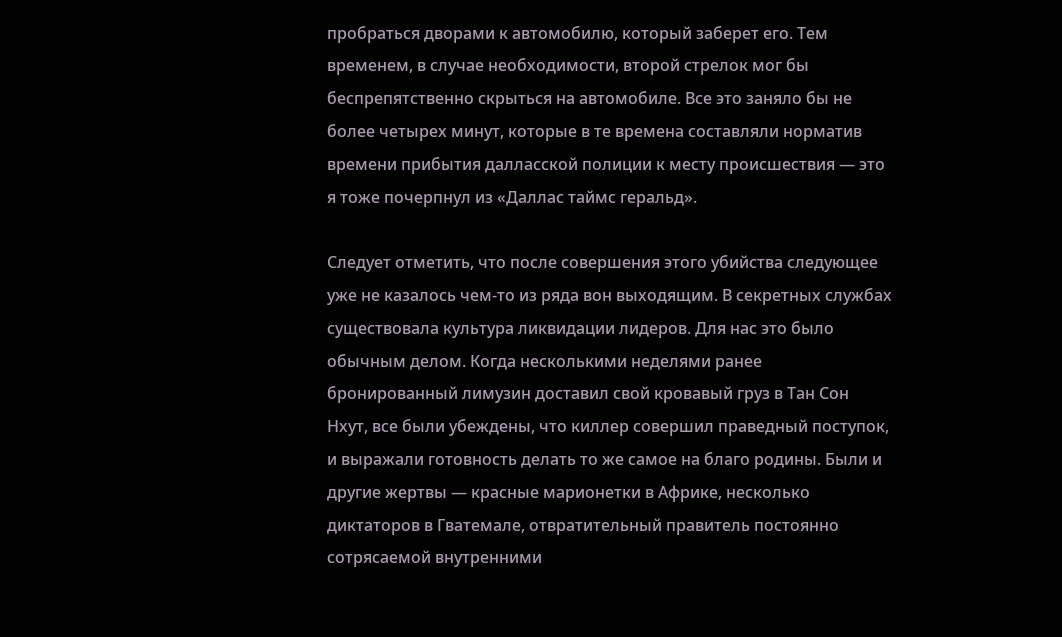пробраться дворами к автомобилю, который заберет его. Тем временем, в случае необходимости, второй стрелок мог бы беспрепятственно скрыться на автомобиле. Все это заняло бы не более четырех минут, которые в те времена составляли норматив времени прибытия далласской полиции к месту происшествия — это я тоже почерпнул из «Даллас таймс геральд».

Следует отметить, что после совершения этого убийства следующее уже не казалось чем-то из ряда вон выходящим. В секретных службах существовала культура ликвидации лидеров. Для нас это было обычным делом. Когда несколькими неделями ранее бронированный лимузин доставил свой кровавый груз в Тан Сон Нхут, все были убеждены, что киллер совершил праведный поступок, и выражали готовность делать то же самое на благо родины. Были и другие жертвы — красные марионетки в Африке, несколько диктаторов в Гватемале, отвратительный правитель постоянно сотрясаемой внутренними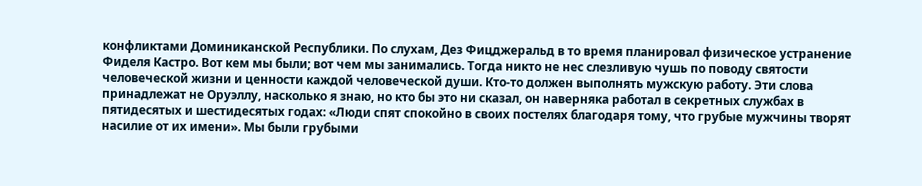конфликтами Доминиканской Республики. По слухам, Дез Фицджеральд в то время планировал физическое устранение Фиделя Кастро. Вот кем мы были; вот чем мы занимались. Тогда никто не нес слезливую чушь по поводу святости человеческой жизни и ценности каждой человеческой души. Кто-то должен выполнять мужскую работу. Эти слова принадлежат не Оруэллу, насколько я знаю, но кто бы это ни сказал, он наверняка работал в секретных службах в пятидесятых и шестидесятых годах: «Люди спят спокойно в своих постелях благодаря тому, что грубые мужчины творят насилие от их имени». Мы были грубыми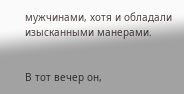мужчинами, хотя и обладали изысканными манерами.


В тот вечер он,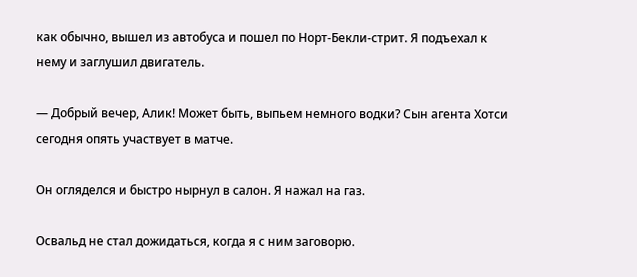как обычно, вышел из автобуса и пошел по Норт-Бекли-стрит. Я подъехал к нему и заглушил двигатель.

— Добрый вечер, Алик! Может быть, выпьем немного водки? Сын агента Хотси сегодня опять участвует в матче.

Он огляделся и быстро нырнул в салон. Я нажал на газ.

Освальд не стал дожидаться, когда я с ним заговорю.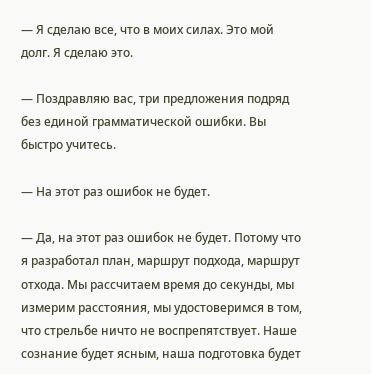— Я сделаю все, что в моих силах. Это мой долг. Я сделаю это.

— Поздравляю вас, три предложения подряд без единой грамматической ошибки. Вы быстро учитесь.

— На этот раз ошибок не будет.

— Да, на этот раз ошибок не будет. Потому что я разработал план, маршрут подхода, маршрут отхода. Мы рассчитаем время до секунды, мы измерим расстояния, мы удостоверимся в том, что стрельбе ничто не воспрепятствует. Наше сознание будет ясным, наша подготовка будет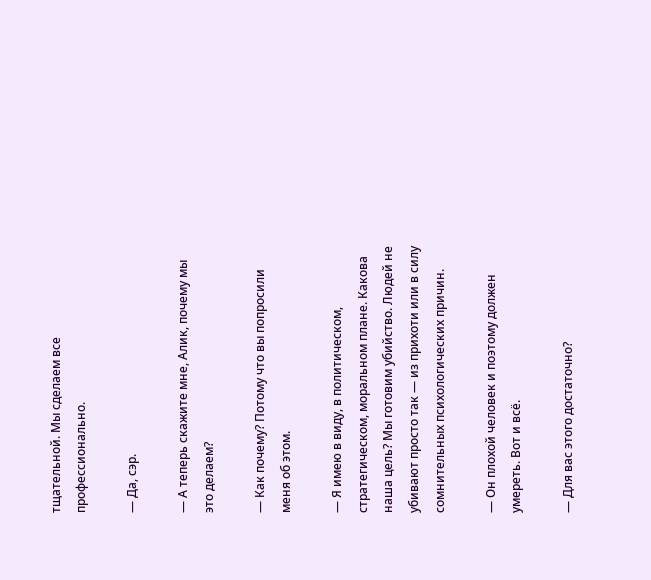тщательной. Мы сделаем все профессионально.

— Да, сэр.

— А теперь скажите мне, Алик, почему мы это делаем?

— Как почему? Потому что вы попросили меня об этом.

— Я имею в виду, в политическом, стратегическом, моральном плане. Какова наша цель? Мы готовим убийство. Людей не убивают просто так — из прихоти или в силу сомнительных психологических причин.

— Он плохой человек и поэтому должен умереть. Вот и всё.

— Для вас этого достаточно?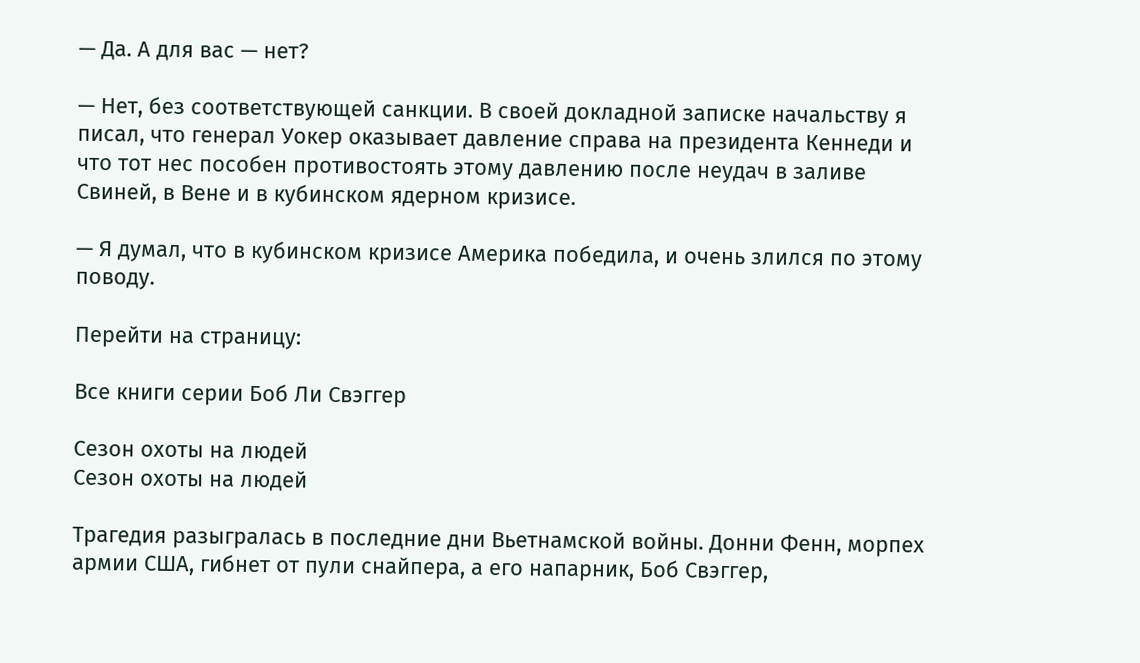— Да. А для вас — нет?

— Нет, без соответствующей санкции. В своей докладной записке начальству я писал, что генерал Уокер оказывает давление справа на президента Кеннеди и что тот нес пособен противостоять этому давлению после неудач в заливе Свиней, в Вене и в кубинском ядерном кризисе.

— Я думал, что в кубинском кризисе Америка победила, и очень злился по этому поводу.

Перейти на страницу:

Все книги серии Боб Ли Свэггер

Сезон охоты на людей
Сезон охоты на людей

Трагедия разыгралась в последние дни Вьетнамской войны. Донни Фенн, морпех армии США, гибнет от пули снайпера, а его напарник, Боб Свэггер,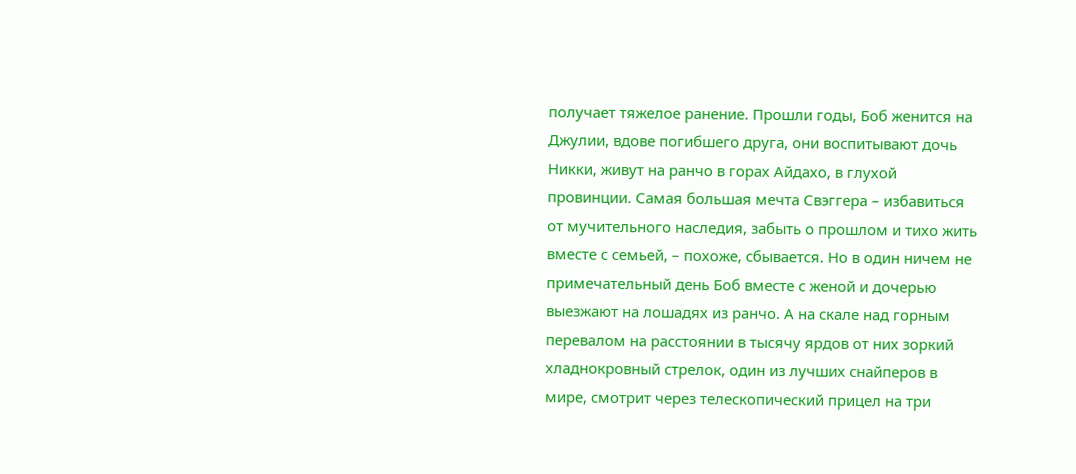получает тяжелое ранение. Прошли годы, Боб женится на Джулии, вдове погибшего друга, они воспитывают дочь Никки, живут на ранчо в горах Айдахо, в глухой провинции. Самая большая мечта Свэггера – избавиться от мучительного наследия, забыть о прошлом и тихо жить вместе с семьей, – похоже, сбывается. Но в один ничем не примечательный день Боб вместе с женой и дочерью выезжают на лошадях из ранчо. А на скале над горным перевалом на расстоянии в тысячу ярдов от них зоркий хладнокровный стрелок, один из лучших снайперов в мире, смотрит через телескопический прицел на три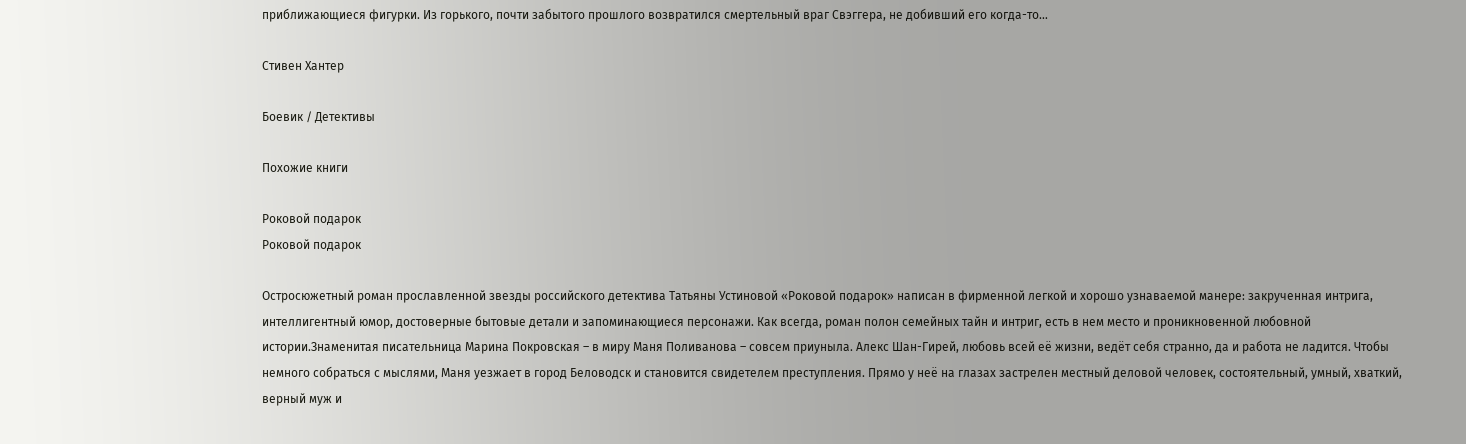приближающиеся фигурки. Из горького, почти забытого прошлого возвратился смертельный враг Свэггера, не добивший его когда-то…

Стивен Хантер

Боевик / Детективы

Похожие книги

Роковой подарок
Роковой подарок

Остросюжетный роман прославленной звезды российского детектива Татьяны Устиновой «Роковой подарок» написан в фирменной легкой и хорошо узнаваемой манере: закрученная интрига, интеллигентный юмор, достоверные бытовые детали и запоминающиеся персонажи. Как всегда, роман полон семейных тайн и интриг, есть в нем место и проникновенной любовной истории.Знаменитая писательница Марина Покровская – в миру Маня Поливанова – совсем приуныла. Алекс Шан-Гирей, любовь всей её жизни, ведёт себя странно, да и работа не ладится. Чтобы немного собраться с мыслями, Маня уезжает в город Беловодск и становится свидетелем преступления. Прямо у неё на глазах застрелен местный деловой человек, состоятельный, умный, хваткий, верный муж и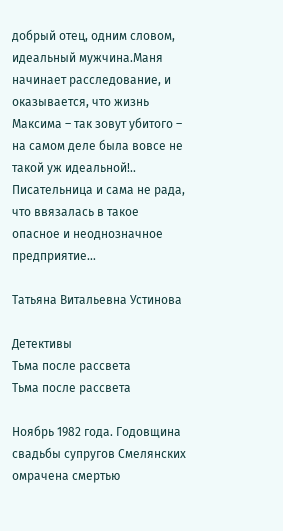добрый отец, одним словом, идеальный мужчина.Маня начинает расследование, и оказывается, что жизнь Максима – так зовут убитого – на самом деле была вовсе не такой уж идеальной!.. Писательница и сама не рада, что ввязалась в такое опасное и неоднозначное предприятие…

Татьяна Витальевна Устинова

Детективы
Тьма после рассвета
Тьма после рассвета

Ноябрь 1982 года. Годовщина свадьбы супругов Смелянских омрачена смертью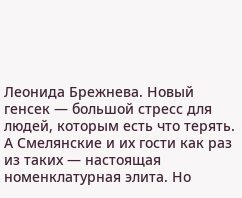Леонида Брежнева. Новый генсек — большой стресс для людей, которым есть что терять. А Смелянские и их гости как раз из таких — настоящая номенклатурная элита. Но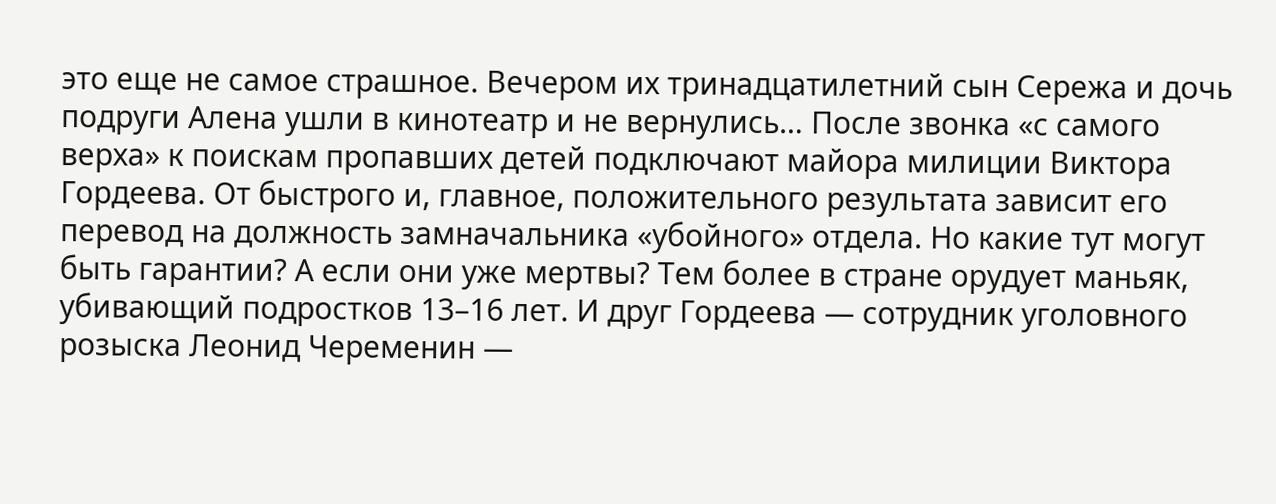это еще не самое страшное. Вечером их тринадцатилетний сын Сережа и дочь подруги Алена ушли в кинотеатр и не вернулись… После звонка «с самого верха» к поискам пропавших детей подключают майора милиции Виктора Гордеева. От быстрого и, главное, положительного результата зависит его перевод на должность замначальника «убойного» отдела. Но какие тут могут быть гарантии? А если они уже мертвы? Тем более в стране орудует маньяк, убивающий подростков 13–16 лет. И друг Гордеева — сотрудник уголовного розыска Леонид Череменин —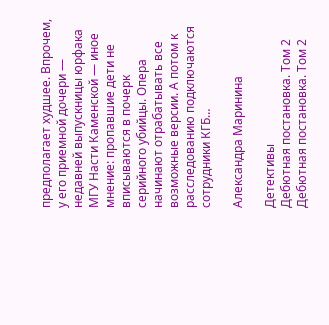предполагает худшее. Впрочем, у его приемной дочери — недавней выпускницы юрфака МГУ Насти Каменской — иное мнение: пропавшие дети не вписываются в почерк серийного убийцы. Опера начинают отрабатывать все возможные версии. А потом к расследованию подключаются сотрудники КГБ…

Александра Маринина

Детективы
Дебютная постановка. Том 2
Дебютная постановка. Том 2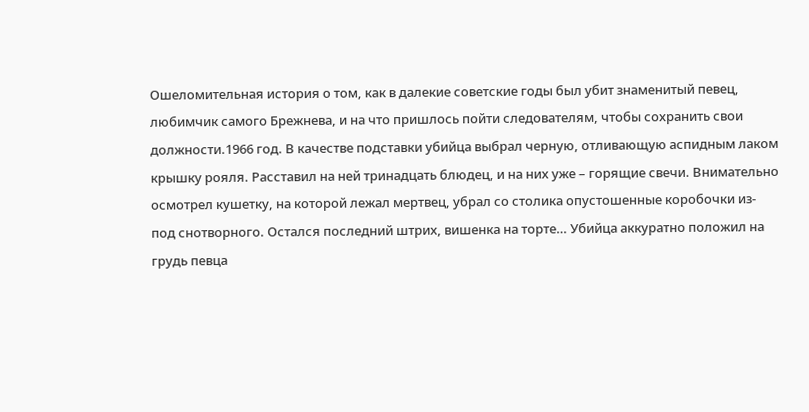Ошеломительная история о том, как в далекие советские годы был убит знаменитый певец, любимчик самого Брежнева, и на что пришлось пойти следователям, чтобы сохранить свои должности.1966 год. В качестве подставки убийца выбрал черную, отливающую аспидным лаком крышку рояля. Расставил на ней тринадцать блюдец, и на них уже – горящие свечи. Внимательно осмотрел кушетку, на которой лежал мертвец, убрал со столика опустошенные коробочки из-под снотворного. Остался последний штрих, вишенка на торте… Убийца аккуратно положил на грудь певца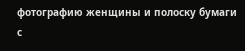фотографию женщины и полоску бумаги с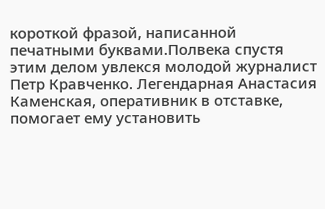короткой фразой, написанной печатными буквами.Полвека спустя этим делом увлекся молодой журналист Петр Кравченко. Легендарная Анастасия Каменская, оперативник в отставке, помогает ему установить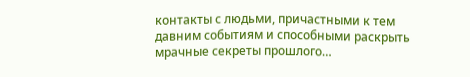контакты с людьми, причастными к тем давним событиям и способными раскрыть мрачные секреты прошлого…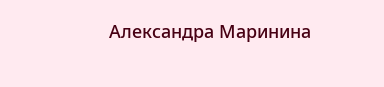Александра Маринина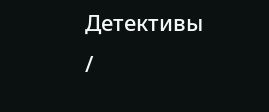Детективы /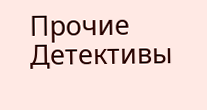Прочие Детективы